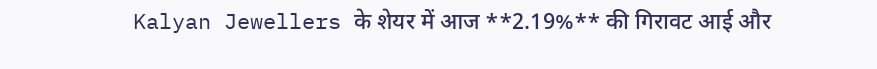Kalyan Jewellers के शेयर में आज **2.19%** की गिरावट आई और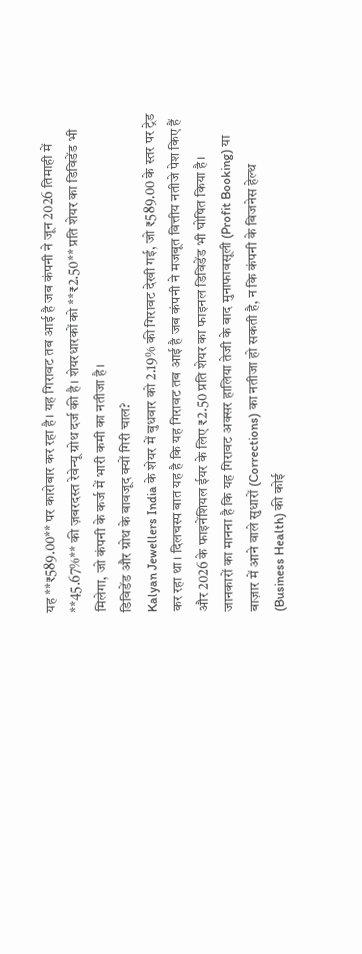यह **₹589.00** पर कारोबार कर रहा है। यह गिरावट तब आई है जब कंपनी ने जून 2026 तिमाही में **45.67%** की ज़बरदस्त रेवेन्यू ग्रोथ दर्ज की है। शेयरधारकों को **₹2.50** प्रति शेयर का डिविडेंड भी मिलेगा, जो कंपनी के कर्ज में भारी कमी का नतीजा है।
डिविडेंड और ग्रोथ के बावजूद क्यों गिरी चाल?
Kalyan Jewellers India के शेयर में बुधवार को 2.19% की गिरावट देखी गई, जो ₹589.00 के स्तर पर ट्रेड कर रहा था। दिलचस्प बात यह है कि यह गिरावट तब आई है जब कंपनी ने मजबूत वित्तीय नतीजे पेश किए हैं और 2026 के फाइनेंशियल ईयर के लिए ₹2.50 प्रति शेयर का फाइनल डिविडेंड भी घोषित किया है। जानकारों का मानना है कि यह गिरावट अक्सर हालिया तेजी के बाद मुनाफावसूली (Profit Booking) या बाज़ार में आने वाले सुधारों (Corrections) का नतीजा हो सकती है, न कि कंपनी के बिजनेस हेल्थ (Business Health) की कोई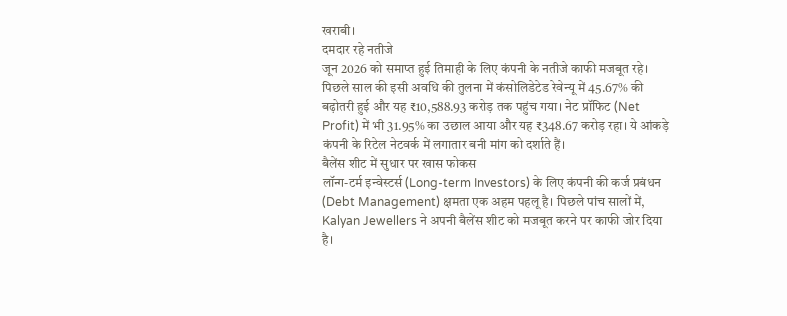खराबी।
दमदार रहे नतीजे
जून 2026 को समाप्त हुई तिमाही के लिए कंपनी के नतीजे काफी मजबूत रहे। पिछले साल की इसी अवधि की तुलना में कंसोलिडेटेड रेवेन्यू में 45.67% की बढ़ोतरी हुई और यह ₹10,588.93 करोड़ तक पहुंच गया। नेट प्रॉफिट (Net Profit) में भी 31.95% का उछाल आया और यह ₹348.67 करोड़ रहा। ये आंकड़े कंपनी के रिटेल नेटवर्क में लगातार बनी मांग को दर्शाते हैं।
बैलेंस शीट में सुधार पर खास फोकस
लॉन्ग-टर्म इन्वेस्टर्स (Long-term Investors) के लिए कंपनी की कर्ज प्रबंधन (Debt Management) क्षमता एक अहम पहलू है। पिछले पांच सालों में, Kalyan Jewellers ने अपनी बैलेंस शीट को मजबूत करने पर काफी जोर दिया है।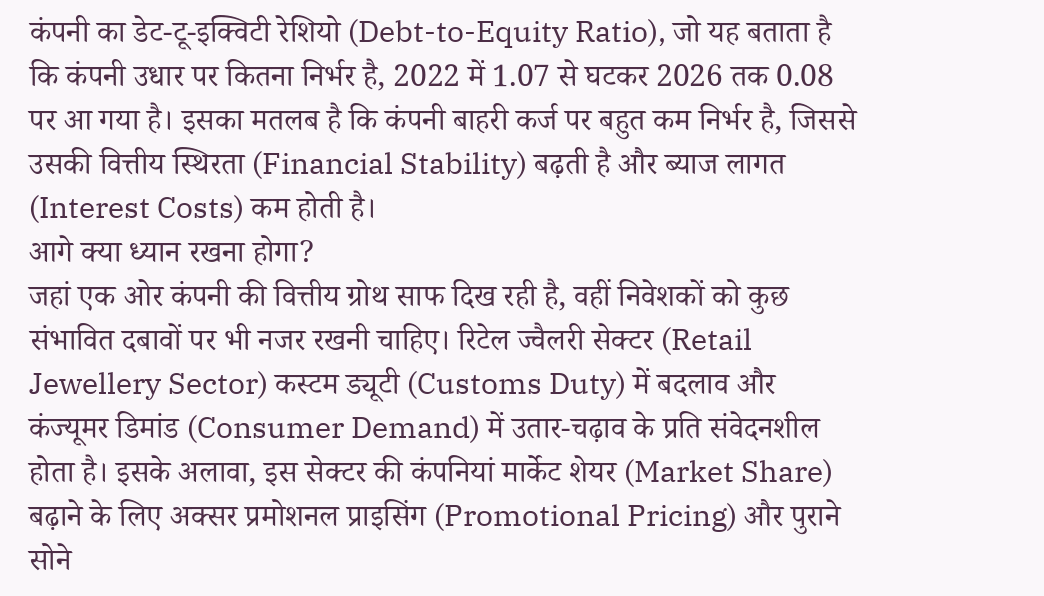कंपनी का डेट-टू-इक्विटी रेशियो (Debt-to-Equity Ratio), जो यह बताता है कि कंपनी उधार पर कितना निर्भर है, 2022 में 1.07 से घटकर 2026 तक 0.08 पर आ गया है। इसका मतलब है कि कंपनी बाहरी कर्ज पर बहुत कम निर्भर है, जिससे उसकी वित्तीय स्थिरता (Financial Stability) बढ़ती है और ब्याज लागत (Interest Costs) कम होती है।
आगे क्या ध्यान रखना होगा?
जहां एक ओर कंपनी की वित्तीय ग्रोथ साफ दिख रही है, वहीं निवेशकों को कुछ संभावित दबावों पर भी नजर रखनी चाहिए। रिटेल ज्वैलरी सेक्टर (Retail Jewellery Sector) कस्टम ड्यूटी (Customs Duty) में बदलाव और कंज्यूमर डिमांड (Consumer Demand) में उतार-चढ़ाव के प्रति संवेदनशील होता है। इसके अलावा, इस सेक्टर की कंपनियां मार्केट शेयर (Market Share) बढ़ाने के लिए अक्सर प्रमोशनल प्राइसिंग (Promotional Pricing) और पुराने सोने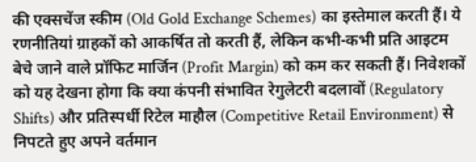की एक्सचेंज स्कीम (Old Gold Exchange Schemes) का इस्तेमाल करती हैं। ये रणनीतियां ग्राहकों को आकर्षित तो करती हैं, लेकिन कभी-कभी प्रति आइटम बेचे जाने वाले प्रॉफिट मार्जिन (Profit Margin) को कम कर सकती हैं। निवेशकों को यह देखना होगा कि क्या कंपनी संभावित रेगुलेटरी बदलावों (Regulatory Shifts) और प्रतिस्पर्धी रिटेल माहौल (Competitive Retail Environment) से निपटते हुए अपने वर्तमान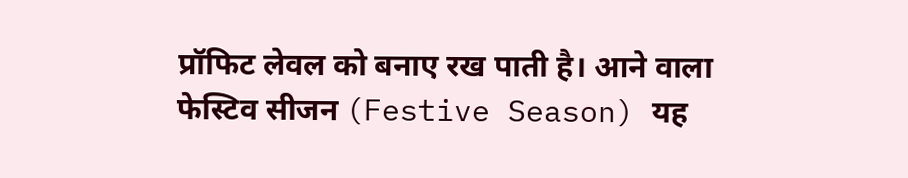प्रॉफिट लेवल को बनाए रख पाती है। आने वाला फेस्टिव सीजन (Festive Season) यह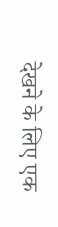देखने के लिए एक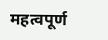महत्वपूर्ण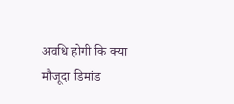अवधि होगी कि क्या मौजूदा डिमांड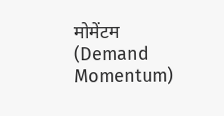मोमेंटम (Demand Momentum)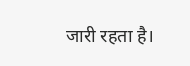जारी रहता है।